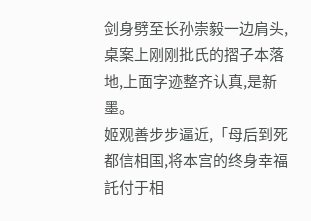剑身劈至长孙崇毅一边肩头,桌案上刚刚批氏的摺子本落地,上面字迹整齐认真,是新墨。
姬观善步步逼近,「母后到死都信相国,将本宫的终身幸福託付于相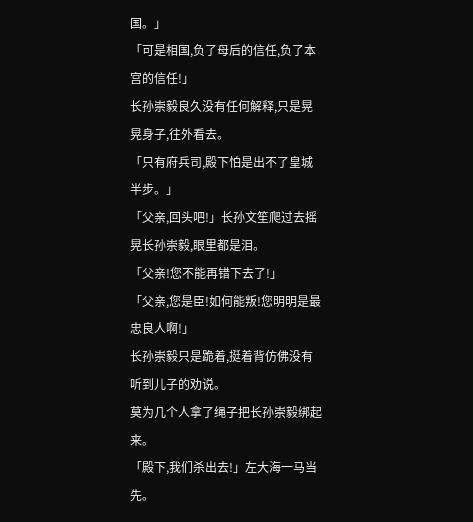国。」
「可是相国,负了母后的信任,负了本宫的信任!」
长孙崇毅良久没有任何解释,只是晃晃身子,往外看去。
「只有府兵司,殿下怕是出不了皇城半步。」
「父亲,回头吧!」长孙文笙爬过去摇晃长孙崇毅,眼里都是泪。
「父亲!您不能再错下去了!」
「父亲,您是臣!如何能叛!您明明是最忠良人啊!」
长孙崇毅只是跪着,挺着背仿佛没有听到儿子的劝说。
莫为几个人拿了绳子把长孙崇毅绑起来。
「殿下,我们杀出去!」左大海一马当先。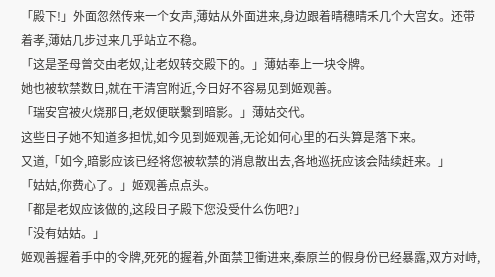「殿下!」外面忽然传来一个女声,薄姑从外面进来,身边跟着晴穗晴禾几个大宫女。还带着孝,薄姑几步过来几乎站立不稳。
「这是圣母曾交由老奴,让老奴转交殿下的。」薄姑奉上一块令牌。
她也被软禁数日,就在干清宫附近,今日好不容易见到姬观善。
「瑞安宫被火烧那日,老奴便联繫到暗影。」薄姑交代。
这些日子她不知道多担忧,如今见到姬观善,无论如何心里的石头算是落下来。
又道,「如今,暗影应该已经将您被软禁的消息散出去,各地巡抚应该会陆续赶来。」
「姑姑,你费心了。」姬观善点点头。
「都是老奴应该做的,这段日子殿下您没受什么伤吧?」
「没有姑姑。」
姬观善握着手中的令牌,死死的握着,外面禁卫衝进来,秦原兰的假身份已经暴露,双方对峙,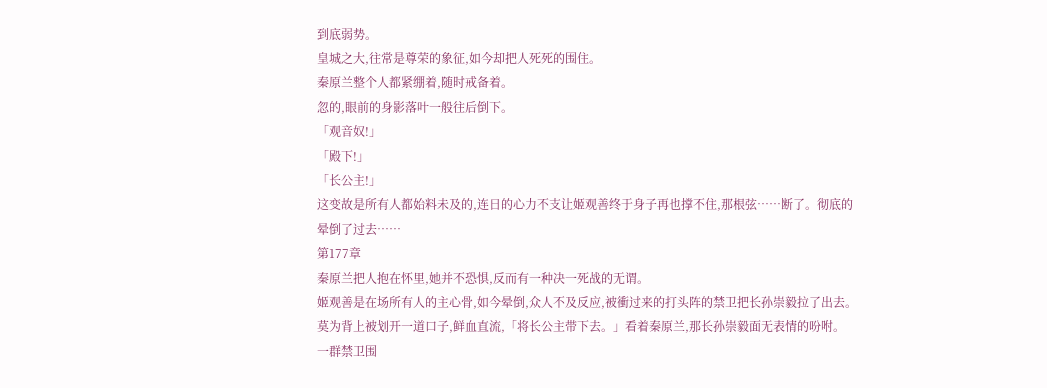到底弱势。
皇城之大,往常是尊荣的象征,如今却把人死死的围住。
秦原兰整个人都紧绷着,随时戒备着。
忽的,眼前的身影落叶一般往后倒下。
「观音奴!」
「殿下!」
「长公主!」
这变故是所有人都始料未及的,连日的心力不支让姬观善终于身子再也撑不住,那根弦……断了。彻底的晕倒了过去……
第177章
秦原兰把人抱在怀里,她并不恐惧,反而有一种决一死战的无谓。
姬观善是在场所有人的主心骨,如今晕倒,众人不及反应,被衝过来的打头阵的禁卫把长孙崇毅拉了出去。
莫为背上被划开一道口子,鲜血直流,「将长公主带下去。」看着秦原兰,那长孙崇毅面无表情的吩咐。
一群禁卫围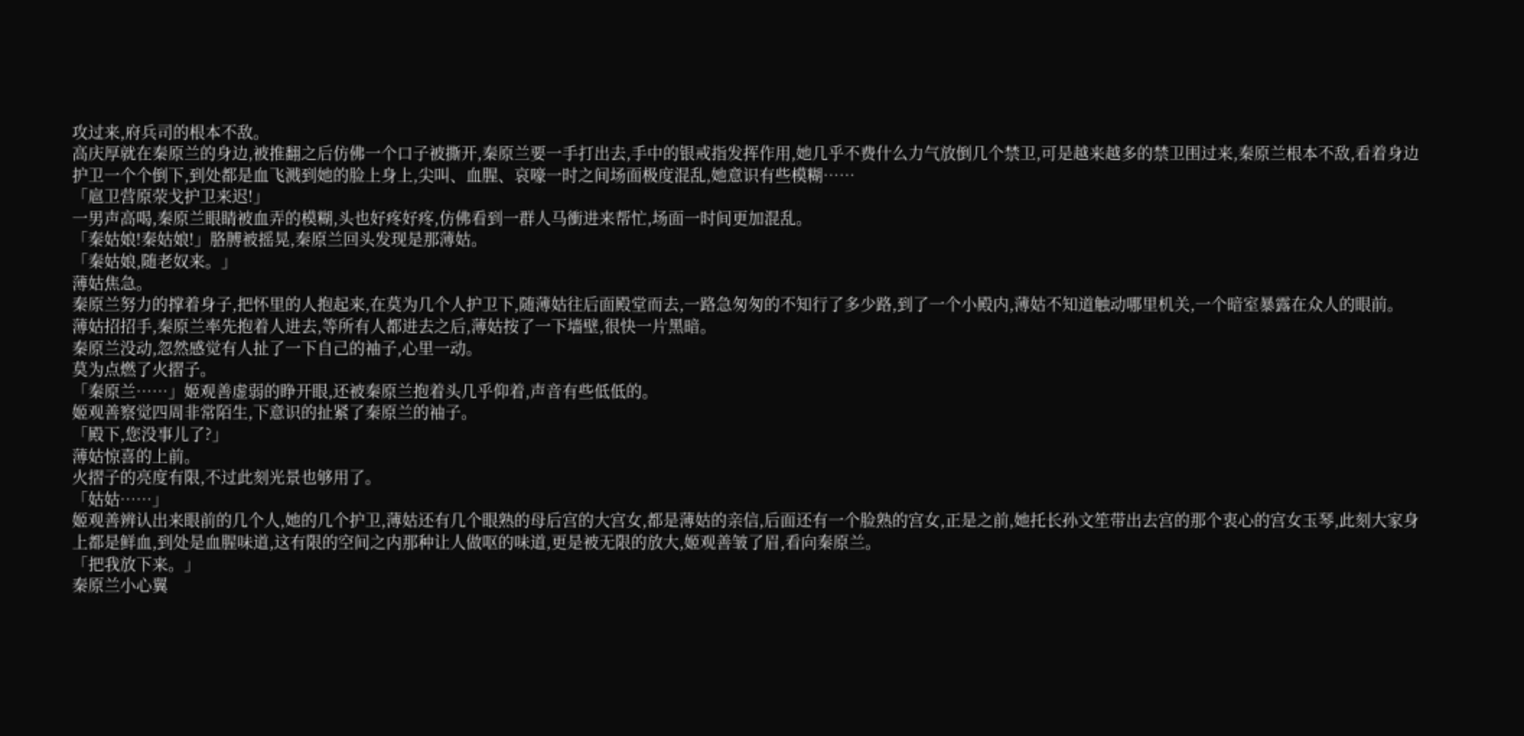攻过来,府兵司的根本不敌。
高庆厚就在秦原兰的身边,被推翻之后仿佛一个口子被撕开,秦原兰要一手打出去,手中的银戒指发挥作用,她几乎不费什么力气放倒几个禁卫,可是越来越多的禁卫围过来,秦原兰根本不敌,看着身边护卫一个个倒下,到处都是血飞溅到她的脸上身上,尖叫、血腥、哀嚎一时之间场面极度混乱,她意识有些模糊……
「扈卫营原荥戈护卫来迟!」
一男声高喝,秦原兰眼睛被血弄的模糊,头也好疼好疼,仿佛看到一群人马衝进来帮忙,场面一时间更加混乱。
「秦姑娘!秦姑娘!」胳膊被摇晃,秦原兰回头发现是那薄姑。
「秦姑娘,随老奴来。」
薄姑焦急。
秦原兰努力的撑着身子,把怀里的人抱起来,在莫为几个人护卫下,随薄姑往后面殿堂而去,一路急匆匆的不知行了多少路,到了一个小殿内,薄姑不知道触动哪里机关,一个暗室暴露在众人的眼前。
薄姑招招手,秦原兰率先抱着人进去,等所有人都进去之后,薄姑按了一下墙壁,很快一片黑暗。
秦原兰没动,忽然感觉有人扯了一下自己的袖子,心里一动。
莫为点燃了火摺子。
「秦原兰……」姬观善虚弱的睁开眼,还被秦原兰抱着头几乎仰着,声音有些低低的。
姬观善察觉四周非常陌生,下意识的扯紧了秦原兰的袖子。
「殿下,您没事儿了?」
薄姑惊喜的上前。
火摺子的亮度有限,不过此刻光景也够用了。
「姑姑……」
姬观善辨认出来眼前的几个人,她的几个护卫,薄姑还有几个眼熟的母后宫的大宫女,都是薄姑的亲信,后面还有一个脸熟的宫女,正是之前,她托长孙文笙带出去宫的那个衷心的宫女玉琴,此刻大家身上都是鲜血,到处是血腥味道,这有限的空间之内那种让人做呕的味道,更是被无限的放大,姬观善皱了眉,看向秦原兰。
「把我放下来。」
秦原兰小心翼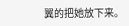翼的把她放下来。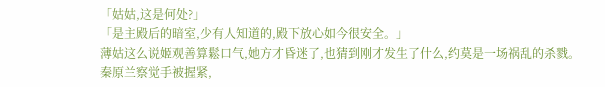「姑姑,这是何处?」
「是主殿后的暗室,少有人知道的,殿下放心如今很安全。」
薄姑这么说姬观善算鬆口气,她方才昏迷了,也猜到刚才发生了什么,约莫是一场祸乱的杀戮。
秦原兰察觉手被握紧,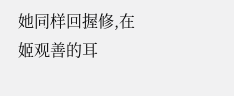她同样回握修,在姬观善的耳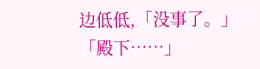边低低,「没事了。」
「殿下……」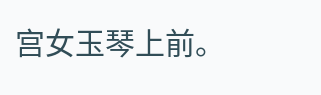宫女玉琴上前。